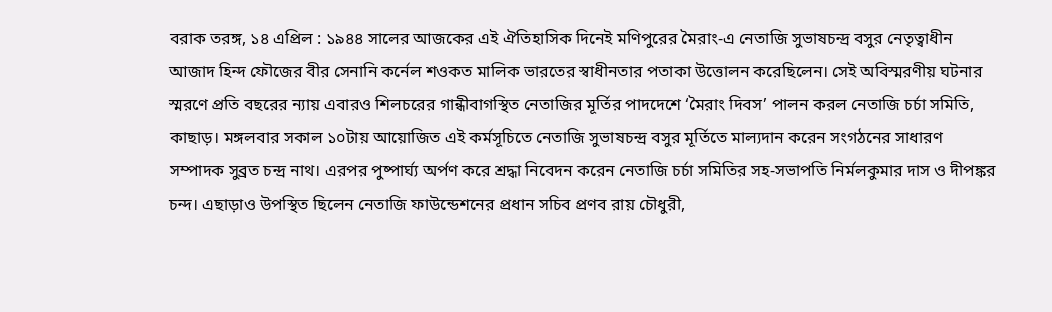বরাক তরঙ্গ, ১৪ এপ্রিল : ১৯৪৪ সালের আজকের এই ঐতিহাসিক দিনেই মণিপুরের মৈরাং-এ নেতাজি সুভাষচন্দ্র বসুর নেতৃত্বাধীন আজাদ হিন্দ ফৌজের বীর সেনানি কর্নেল শওকত মালিক ভারতের স্বাধীনতার পতাকা উত্তোলন করেছিলেন। সেই অবিস্মরণীয় ঘটনার স্মরণে প্রতি বছরের ন্যায় এবারও শিলচরের গান্ধীবাগস্থিত নেতাজির মূর্তির পাদদেশে ‘মৈরাং দিবস’ পালন করল নেতাজি চর্চা সমিতি, কাছাড়। মঙ্গলবার সকাল ১০টায় আয়োজিত এই কর্মসূচিতে নেতাজি সুভাষচন্দ্র বসুর মূর্তিতে মাল্যদান করেন সংগঠনের সাধারণ সম্পাদক সুব্রত চন্দ্র নাথ। এরপর পুষ্পার্ঘ্য অর্পণ করে শ্রদ্ধা নিবেদন করেন নেতাজি চর্চা সমিতির সহ-সভাপতি নির্মলকুমার দাস ও দীপঙ্কর চন্দ। এছাড়াও উপস্থিত ছিলেন নেতাজি ফাউন্ডেশনের প্রধান সচিব প্রণব রায় চৌধুরী,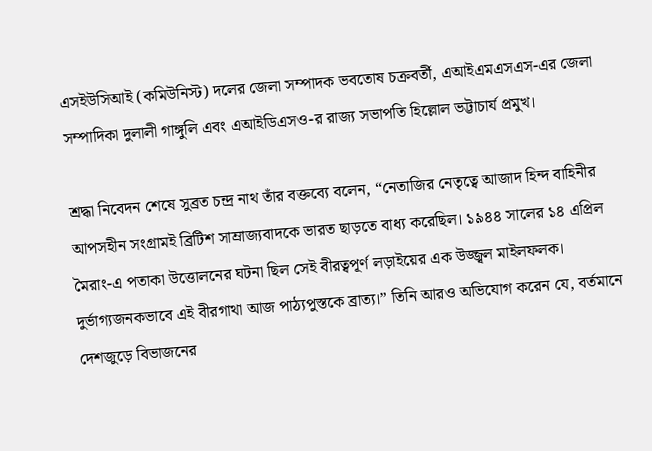এসইউসিআই (কমিউনিস্ট) দলের জেলা সম্পাদক ভবতোষ চক্রবর্তী, এআইএমএসএস-এর জেলা সম্পাদিকা দুলালী গাঙ্গুলি এবং এআইডিএসও-র রাজ্য সভাপতি হিল্লোল ভট্টাচার্য প্রমুখ।

শ্রদ্ধা নিবেদন শেষে সুব্রত চন্দ্র নাথ তাঁর বক্তব্যে বলেন, “নেতাজির নেতৃত্বে আজাদ হিন্দ বাহিনীর আপসহীন সংগ্রামই ব্রিটিশ সাম্রাজ্যবাদকে ভারত ছাড়তে বাধ্য করেছিল। ১৯৪৪ সালের ১৪ এপ্রিল মৈরাং-এ পতাকা উত্তোলনের ঘটনা ছিল সেই বীরত্বপূর্ণ লড়াইয়ের এক উজ্জ্বল মাইলফলক। দুর্ভাগ্যজনকভাবে এই বীরগাথা আজ পাঠ্যপুস্তকে ব্রাত্য।” তিনি আরও অভিযোগ করেন যে, বর্তমানে দেশজুড়ে বিভাজনের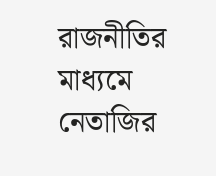রাজনীতির মাধ্যমে নেতাজির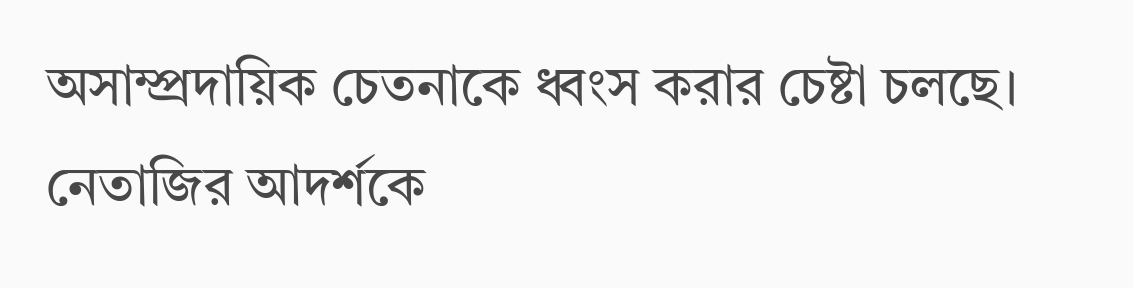অসাম্প্রদায়িক চেতনাকে ধ্বংস করার চেষ্টা চলছে। নেতাজির আদর্শকে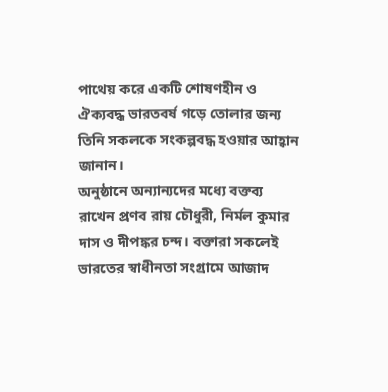পাথেয় করে একটি শোষণহীন ও ঐক্যবদ্ধ ভারতবর্ষ গড়ে তোলার জন্য তিনি সকলকে সংকল্পবদ্ধ হওয়ার আহ্বান জানান।
অনুষ্ঠানে অন্যান্যদের মধ্যে বক্তব্য রাখেন প্রণব রায় চৌধুরী, নির্মল কুমার দাস ও দীপঙ্কর চন্দ। বক্তারা সকলেই ভারতের স্বাধীনতা সংগ্রামে আজাদ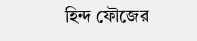হিন্দ ফৌজের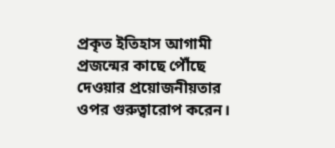প্রকৃত ইতিহাস আগামী প্রজন্মের কাছে পৌঁছে দেওয়ার প্রয়োজনীয়তার ওপর গুরুত্বারোপ করেন।